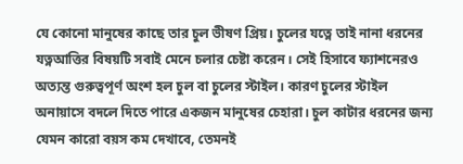যে কোনো মানুষের কাছে তার চুল ভীষণ প্রিয়। চুলের যত্নে তাই নানা ধরনের যত্নআত্তির বিষয়টি সবাই মেনে চলার চেষ্টা করেন। সেই হিসাবে ফ্যাশনেরও অত্যন্ত গুরুত্বপূর্ণ অংশ হল চুল বা চুলের স্টাইল। কারণ চুলের স্টাইল অনায়াসে বদলে দিতে পারে একজন মানুষের চেহারা। চুল কাটার ধরনের জন্য যেমন কারো বয়স কম দেখাবে, তেমনই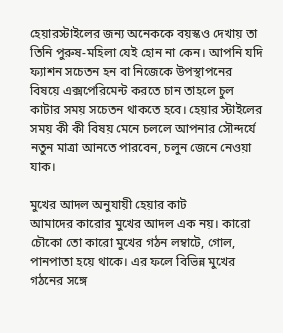হেয়ারস্টাইলের জন্য অনেককে বয়স্কও দেখায় তা তিনি পুরুষ-মহিলা যেই হোন না কেন। আপনি যদি ফ্যাশন সচেতন হন বা নিজেকে উপস্থাপনের বিষয়ে এক্সপেরিমেন্ট করতে চান তাহলে চুল কাটার সময় সচেতন থাকতে হবে। হেয়ার স্টাইলের সময় কী কী বিষয় মেনে চললে আপনার সৌন্দর্যে নতুন মাত্রা আনতে পারবেন, চলুন জেনে নেওয়া যাক।

মুখের আদল অনুযায়ী হেয়ার কাট
আমাদের কারোর মুখের আদল এক নয়। কারো চৌকো তো কারো মুখের গঠন লম্বাটে, গোল, পানপাতা হয়ে থাকে। এর ফলে বিভিন্ন মুখের গঠনের সঙ্গে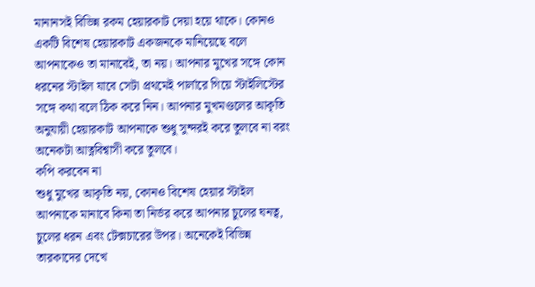মানানসই বিভিন্ন রকম হেয়ারকাট দেয়া হয়ে থাকে। কোনও একটি বিশেষ হেয়ারকাট একজনকে মানিয়েছে বলে আপনাকেও তা মানাবেই, তা নয়। আপনার মুখের সঙ্গে কোন ধরনের স্টাইল যাবে সেটা প্রথমেই পার্লারে গিয়ে স্টাইলিস্টের সঙ্গে কথা বলে ঠিক করে নিন। আপনার মুখমণ্ডলের আকৃতি অনুযায়ী হেয়ারকাট আপনাকে শুধু সুন্দরই করে তুলবে না বরং অনেকটা আত্নবিশ্বাসী করে তুলবে।
কপি করবেন না
শুধু মুখের আকৃতি নয়, কোনও বিশেষ হেয়ার স্টাইল আপনাকে মানাবে কিনা তা নির্ভর করে আপনার চুলের ঘনত্ব, চুলের ধরন এবং টেক্সচারের উপর। অনেকেই বিভিন্ন তারকাদের দেখে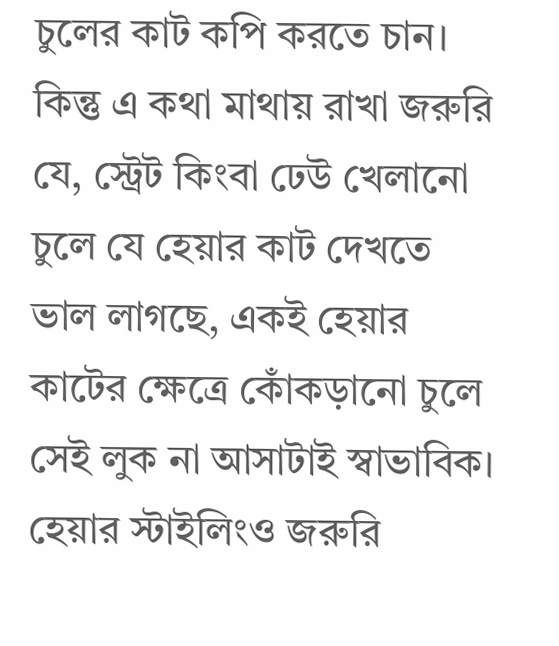চুলের কাট কপি করতে চান। কিন্তু এ কথা মাথায় রাখা জরুরি যে, স্ট্রেট কিংবা ঢেউ খেলানো চুলে যে হেয়ার কাট দেখতে ভাল লাগছে, একই হেয়ার কাটের ক্ষেত্রে কোঁকড়ানো চুলে সেই লুক না আসাটাই স্বাভাবিক।
হেয়ার স্টাইলিংও জরুরি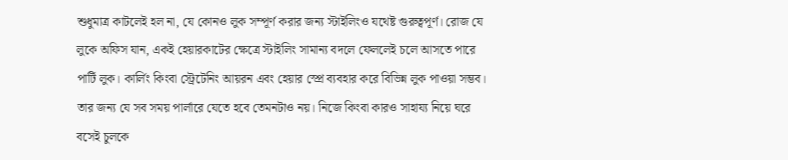শুধুমাত্র কাটলেই হল না, যে কোনও লুক সম্পূর্ণ করার জন্য স্টাইলিংও যথেষ্ট গুরুত্বপূর্ণ। রোজ যে লুকে অফিস যান, একই হেয়ারকাটের ক্ষেত্রে স্টাইলিং সামান্য বদলে ফেললেই চলে আসতে পারে পার্টি লুক। কার্লিং কিংবা স্ট্রেটেনিং আয়রন এবং হেয়ার স্প্রে ব্যবহার করে বিভিন্ন লুক পাওয়া সম্ভব। তার জন্য যে সব সময় পার্লারে যেতে হবে তেমনটাও নয়। নিজে কিংবা কারও সাহায্য নিয়ে ঘরে বসেই চুলকে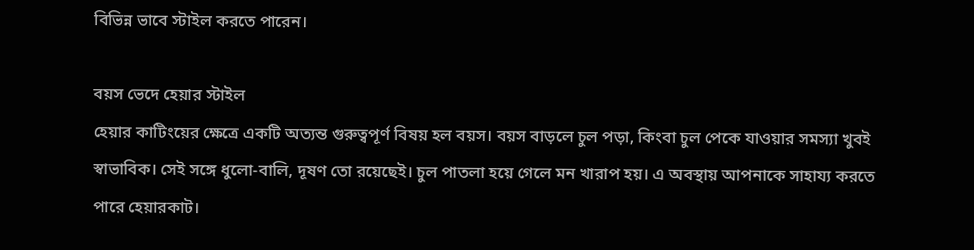বিভিন্ন ভাবে স্টাইল করতে পারেন।

বয়স ভেদে হেয়ার স্টাইল
হেয়ার কাটিংয়ের ক্ষেত্রে একটি অত্যন্ত গুরুত্বপূর্ণ বিষয় হল বয়স। বয়স বাড়লে চুল পড়া, কিংবা চুল পেকে যাওয়ার সমস্যা খুবই স্বাভাবিক। সেই সঙ্গে ধুলো-বালি, দূষণ তো রয়েছেই। চুল পাতলা হয়ে গেলে মন খারাপ হয়। এ অবস্থায় আপনাকে সাহায্য করতে পারে হেয়ারকাট।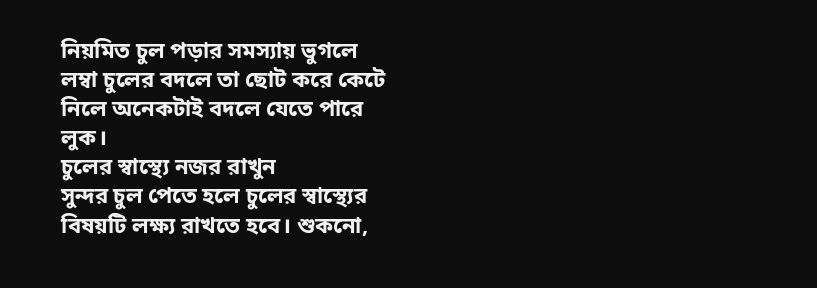নিয়মিত চুল পড়ার সমস্যায় ভুগলে লম্বা চুলের বদলে তা ছোট করে কেটে নিলে অনেকটাই বদলে যেতে পারে লুক।
চুলের স্বাস্থ্যে নজর রাখুন
সুন্দর চুল পেতে হলে চুলের স্বাস্থ্যের বিষয়টি লক্ষ্য রাখতে হবে। শুকনো,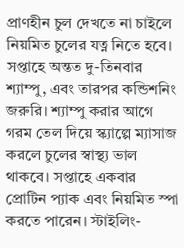প্রাণহীন চুল দেখতে না চাইলে নিয়মিত চুলের যত্ন নিতে হবে। সপ্তাহে অন্তত দু-তিনবার শ্যাম্পু, এবং তারপর কন্ডিশনিং জরুরি। শ্যাম্পু করার আগে গরম তেল দিয়ে স্ক্যাল্পে ম্যাসাজ করলে চুলের স্বাস্থ্য ভাল থাকবে। সপ্তাহে একবার প্রোটিন প্যাক এবং নিয়মিত স্পা করতে পারেন। স্টাইলিং-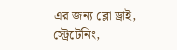এর জন্য ব্লো ড্রাই, স্ট্রেটেনিং,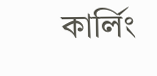কার্লিং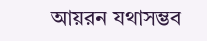আয়রন যথাসম্ভব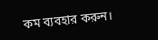কম ব্যবহার করুন।